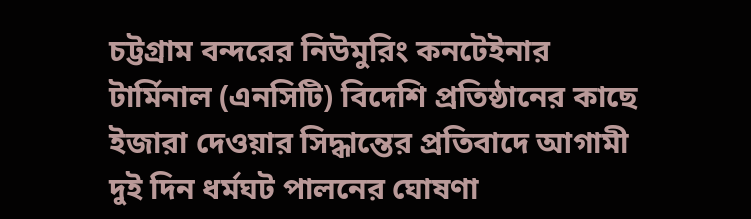চট্টগ্রাম বন্দরের নিউমুরিং কনটেইনার টার্মিনাল (এনসিটি) বিদেশি প্রতিষ্ঠানের কাছে ইজারা দেওয়ার সিদ্ধান্তের প্রতিবাদে আগামী দুই দিন ধর্মঘট পালনের ঘোষণা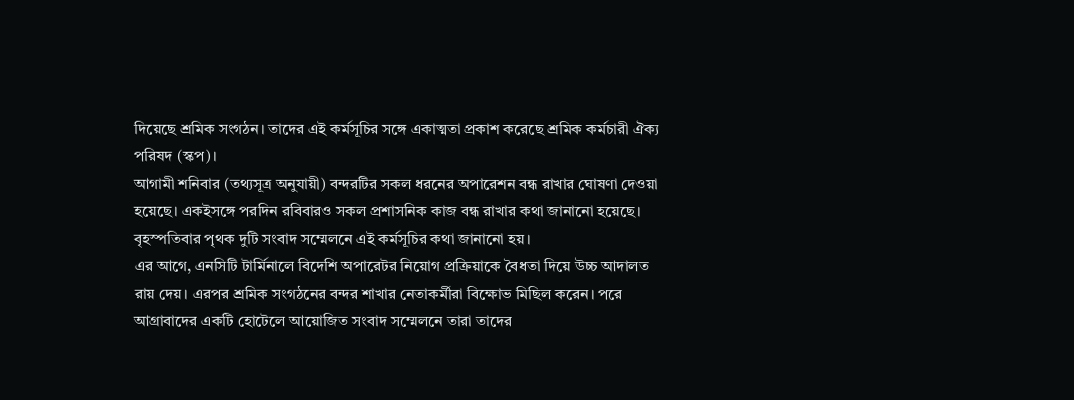দিয়েছে শ্রমিক সংগঠন। তাদের এই কর্মসূচির সঙ্গে একাত্মতা প্রকাশ করেছে শ্রমিক কর্মচারী ঐক্য পরিষদ (স্কপ)।
আগামী শনিবার (তথ্যসূত্র অনুযায়ী) বন্দরটির সকল ধরনের অপারেশন বন্ধ রাখার ঘোষণা দেওয়া হয়েছে। একইসঙ্গে পরদিন রবিবারও সকল প্রশাসনিক কাজ বন্ধ রাখার কথা জানানো হয়েছে। বৃহস্পতিবার পৃথক দুটি সংবাদ সম্মেলনে এই কর্মসূচির কথা জানানো হয়।
এর আগে, এনসিটি টার্মিনালে বিদেশি অপারেটর নিয়োগ প্রক্রিয়াকে বৈধতা দিয়ে উচ্চ আদালত রায় দেয়। এরপর শ্রমিক সংগঠনের বন্দর শাখার নেতাকর্মীরা বিক্ষোভ মিছিল করেন। পরে আগ্রাবাদের একটি হোটেলে আয়োজিত সংবাদ সম্মেলনে তারা তাদের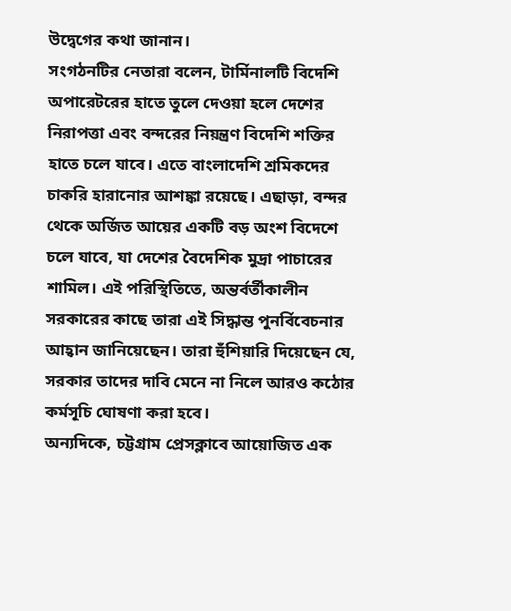উদ্বেগের কথা জানান।
সংগঠনটির নেতারা বলেন, টার্মিনালটি বিদেশি অপারেটরের হাতে তুলে দেওয়া হলে দেশের নিরাপত্তা এবং বন্দরের নিয়ন্ত্রণ বিদেশি শক্তির হাতে চলে যাবে। এতে বাংলাদেশি শ্রমিকদের চাকরি হারানোর আশঙ্কা রয়েছে। এছাড়া, বন্দর থেকে অর্জিত আয়ের একটি বড় অংশ বিদেশে চলে যাবে, যা দেশের বৈদেশিক মুদ্রা পাচারের শামিল। এই পরিস্থিতিতে, অন্তর্বর্তীকালীন সরকারের কাছে তারা এই সিদ্ধান্ত পুনর্বিবেচনার আহ্বান জানিয়েছেন। তারা হুঁশিয়ারি দিয়েছেন যে, সরকার তাদের দাবি মেনে না নিলে আরও কঠোর কর্মসূচি ঘোষণা করা হবে।
অন্যদিকে, চট্টগ্রাম প্রেসক্লাবে আয়োজিত এক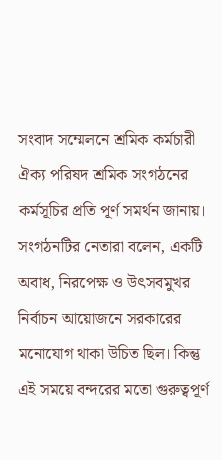সংবাদ সম্মেলনে শ্রমিক কর্মচারী ঐক্য পরিষদ শ্রমিক সংগঠনের কর্মসূচির প্রতি পূর্ণ সমর্থন জানায়। সংগঠনটির নেতারা বলেন, একটি অবাধ, নিরপেক্ষ ও উৎসবমুখর নির্বাচন আয়োজনে সরকারের মনোযোগ থাকা উচিত ছিল। কিন্তু এই সময়ে বন্দরের মতো গুরুত্বপূর্ণ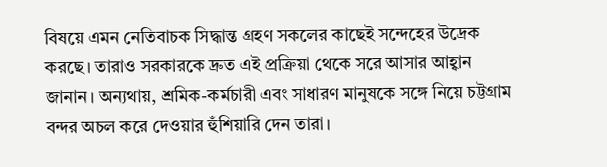বিষয়ে এমন নেতিবাচক সিদ্ধান্ত গ্রহণ সকলের কাছেই সন্দেহের উদ্রেক করছে। তারাও সরকারকে দ্রুত এই প্রক্রিয়া থেকে সরে আসার আহ্বান জানান। অন্যথায়, শ্রমিক-কর্মচারী এবং সাধারণ মানুষকে সঙ্গে নিয়ে চট্টগ্রাম বন্দর অচল করে দেওয়ার হুঁশিয়ারি দেন তারা।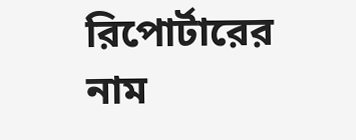রিপোর্টারের নাম